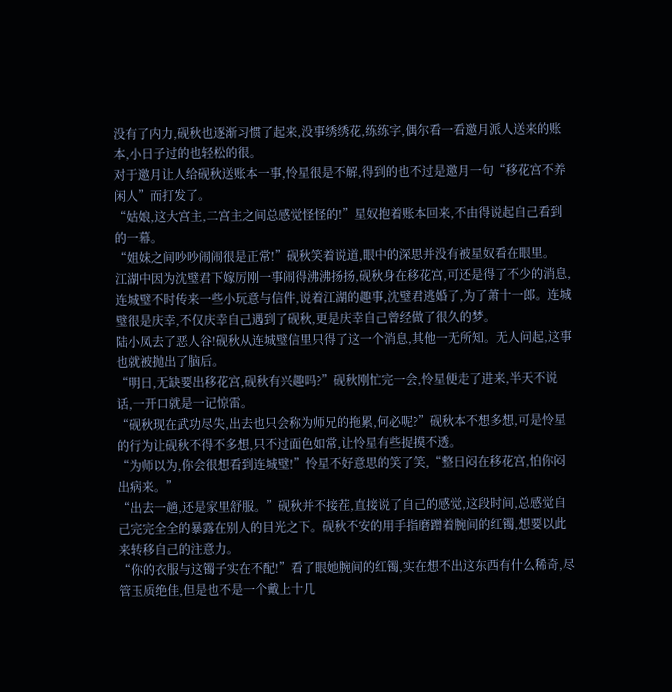没有了内力,砚秋也逐渐习惯了起来,没事绣绣花,练练字,偶尔看一看邀月派人送来的账本,小日子过的也轻松的很。
对于邀月让人给砚秋送账本一事,怜星很是不解,得到的也不过是邀月一句“移花宫不养闲人”而打发了。
“姑娘,这大宫主,二宫主之间总感觉怪怪的!”星奴抱着账本回来,不由得说起自己看到的一幕。
“姐妹之间吵吵闹闹很是正常!”砚秋笑着说道,眼中的深思并没有被星奴看在眼里。
江湖中因为沈璧君下嫁厉刚一事闹得沸沸扬扬,砚秋身在移花宫,可还是得了不少的消息,连城璧不时传来一些小玩意与信件,说着江湖的趣事,沈璧君逃婚了,为了萧十一郎。连城璧很是庆幸,不仅庆幸自己遇到了砚秋,更是庆幸自己曾经做了很久的梦。
陆小凤去了恶人谷!砚秋从连城璧信里只得了这一个消息,其他一无所知。无人问起,这事也就被抛出了脑后。
“明日,无缺要出移花宫,砚秋有兴趣吗?”砚秋刚忙完一会,怜星便走了进来,半天不说话,一开口就是一记惊雷。
“砚秋现在武功尽失,出去也只会称为师兄的拖累,何必呢?”砚秋本不想多想,可是怜星的行为让砚秋不得不多想,只不过面色如常,让怜星有些捉摸不透。
“为师以为,你会很想看到连城璧!”怜星不好意思的笑了笑,“整日闷在移花宫,怕你闷出病来。”
“出去一趟,还是家里舒服。”砚秋并不接茬,直接说了自己的感觉,这段时间,总感觉自己完完全全的暴露在别人的目光之下。砚秋不安的用手指磨蹭着腕间的红镯,想要以此来转移自己的注意力。
“你的衣服与这镯子实在不配!”看了眼她腕间的红镯,实在想不出这东西有什么稀奇,尽管玉质绝佳,但是也不是一个戴上十几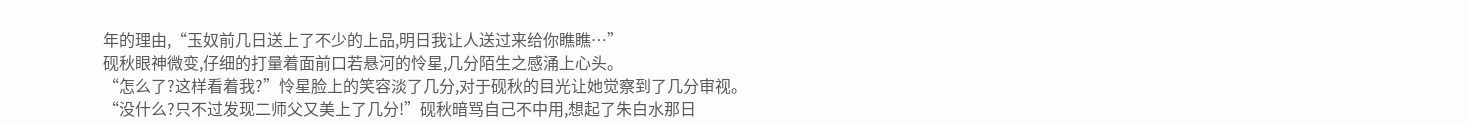年的理由,“玉奴前几日送上了不少的上品,明日我让人送过来给你瞧瞧…”
砚秋眼神微变,仔细的打量着面前口若悬河的怜星,几分陌生之感涌上心头。
“怎么了?这样看着我?”怜星脸上的笑容淡了几分,对于砚秋的目光让她觉察到了几分审视。
“没什么?只不过发现二师父又美上了几分!”砚秋暗骂自己不中用,想起了朱白水那日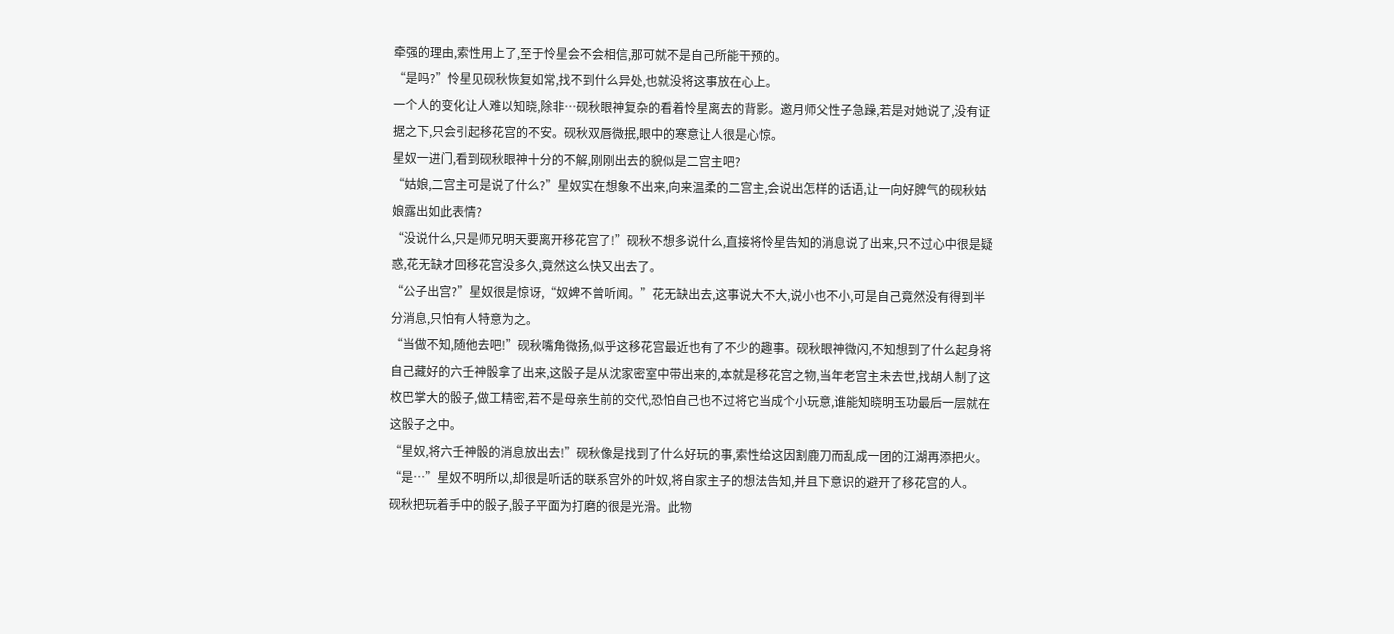牵强的理由,索性用上了,至于怜星会不会相信,那可就不是自己所能干预的。
“是吗?”怜星见砚秋恢复如常,找不到什么异处,也就没将这事放在心上。
一个人的变化让人难以知晓,除非…砚秋眼神复杂的看着怜星离去的背影。邀月师父性子急躁,若是对她说了,没有证据之下,只会引起移花宫的不安。砚秋双唇微抿,眼中的寒意让人很是心惊。
星奴一进门,看到砚秋眼神十分的不解,刚刚出去的貌似是二宫主吧?
“姑娘,二宫主可是说了什么?”星奴实在想象不出来,向来温柔的二宫主,会说出怎样的话语,让一向好脾气的砚秋姑娘露出如此表情?
“没说什么,只是师兄明天要离开移花宫了!”砚秋不想多说什么,直接将怜星告知的消息说了出来,只不过心中很是疑惑,花无缺才回移花宫没多久,竟然这么快又出去了。
“公子出宫?”星奴很是惊讶,“奴婢不曾听闻。”花无缺出去,这事说大不大,说小也不小,可是自己竟然没有得到半分消息,只怕有人特意为之。
“当做不知,随他去吧!”砚秋嘴角微扬,似乎这移花宫最近也有了不少的趣事。砚秋眼神微闪,不知想到了什么起身将自己藏好的六壬神骰拿了出来,这骰子是从沈家密室中带出来的,本就是移花宫之物,当年老宫主未去世,找胡人制了这枚巴掌大的骰子,做工精密,若不是母亲生前的交代,恐怕自己也不过将它当成个小玩意,谁能知晓明玉功最后一层就在这骰子之中。
“星奴,将六壬神骰的消息放出去!”砚秋像是找到了什么好玩的事,索性给这因割鹿刀而乱成一团的江湖再添把火。
“是…”星奴不明所以,却很是听话的联系宫外的叶奴,将自家主子的想法告知,并且下意识的避开了移花宫的人。
砚秋把玩着手中的骰子,骰子平面为打磨的很是光滑。此物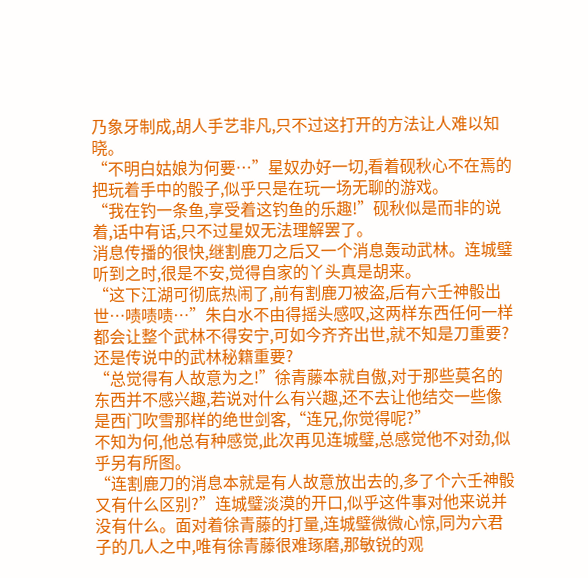乃象牙制成,胡人手艺非凡,只不过这打开的方法让人难以知晓。
“不明白姑娘为何要…”星奴办好一切,看着砚秋心不在焉的把玩着手中的骰子,似乎只是在玩一场无聊的游戏。
“我在钓一条鱼,享受着这钓鱼的乐趣!”砚秋似是而非的说着,话中有话,只不过星奴无法理解罢了。
消息传播的很快,继割鹿刀之后又一个消息轰动武林。连城璧听到之时,很是不安,觉得自家的丫头真是胡来。
“这下江湖可彻底热闹了,前有割鹿刀被盗,后有六壬神骰出世…啧啧啧…”朱白水不由得摇头感叹,这两样东西任何一样都会让整个武林不得安宁,可如今齐齐出世,就不知是刀重要?还是传说中的武林秘籍重要?
“总觉得有人故意为之!”徐青藤本就自傲,对于那些莫名的东西并不感兴趣,若说对什么有兴趣,还不去让他结交一些像是西门吹雪那样的绝世剑客,“连兄,你觉得呢?”
不知为何,他总有种感觉,此次再见连城璧,总感觉他不对劲,似乎另有所图。
“连割鹿刀的消息本就是有人故意放出去的,多了个六壬神骰又有什么区别?”连城璧淡漠的开口,似乎这件事对他来说并没有什么。面对着徐青藤的打量,连城璧微微心惊,同为六君子的几人之中,唯有徐青藤很难琢磨,那敏锐的观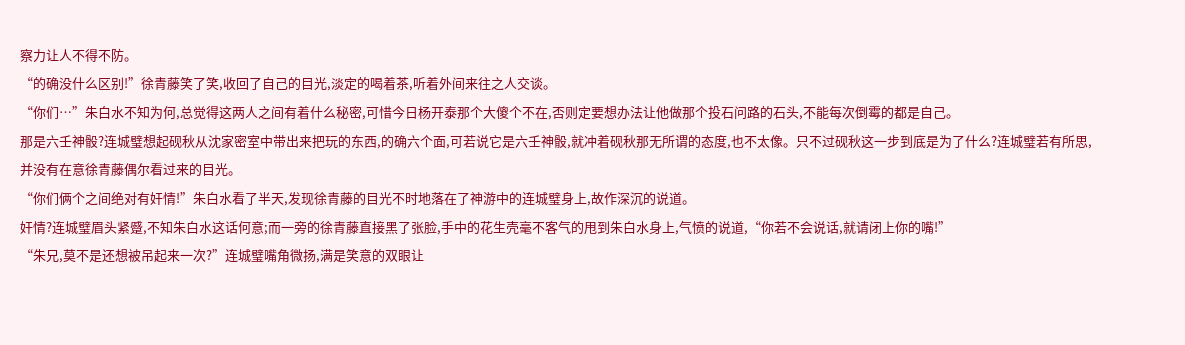察力让人不得不防。
“的确没什么区别!”徐青藤笑了笑,收回了自己的目光,淡定的喝着茶,听着外间来往之人交谈。
“你们…”朱白水不知为何,总觉得这两人之间有着什么秘密,可惜今日杨开泰那个大傻个不在,否则定要想办法让他做那个投石问路的石头,不能每次倒霉的都是自己。
那是六壬神骰?连城璧想起砚秋从沈家密室中带出来把玩的东西,的确六个面,可若说它是六壬神骰,就冲着砚秋那无所谓的态度,也不太像。只不过砚秋这一步到底是为了什么?连城璧若有所思,并没有在意徐青藤偶尔看过来的目光。
“你们俩个之间绝对有奸情!”朱白水看了半天,发现徐青藤的目光不时地落在了神游中的连城璧身上,故作深沉的说道。
奸情?连城璧眉头紧蹙,不知朱白水这话何意;而一旁的徐青藤直接黑了张脸,手中的花生壳毫不客气的甩到朱白水身上,气愤的说道,“你若不会说话,就请闭上你的嘴!”
“朱兄,莫不是还想被吊起来一次?”连城璧嘴角微扬,满是笑意的双眼让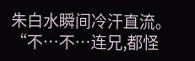朱白水瞬间冷汗直流。
“不…不…连兄,都怪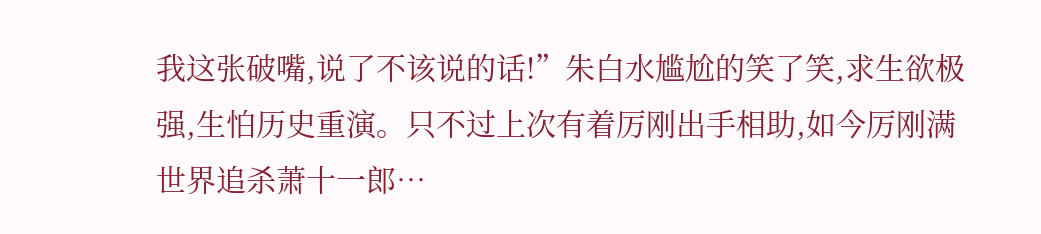我这张破嘴,说了不该说的话!”朱白水尴尬的笑了笑,求生欲极强,生怕历史重演。只不过上次有着厉刚出手相助,如今厉刚满世界追杀萧十一郎…